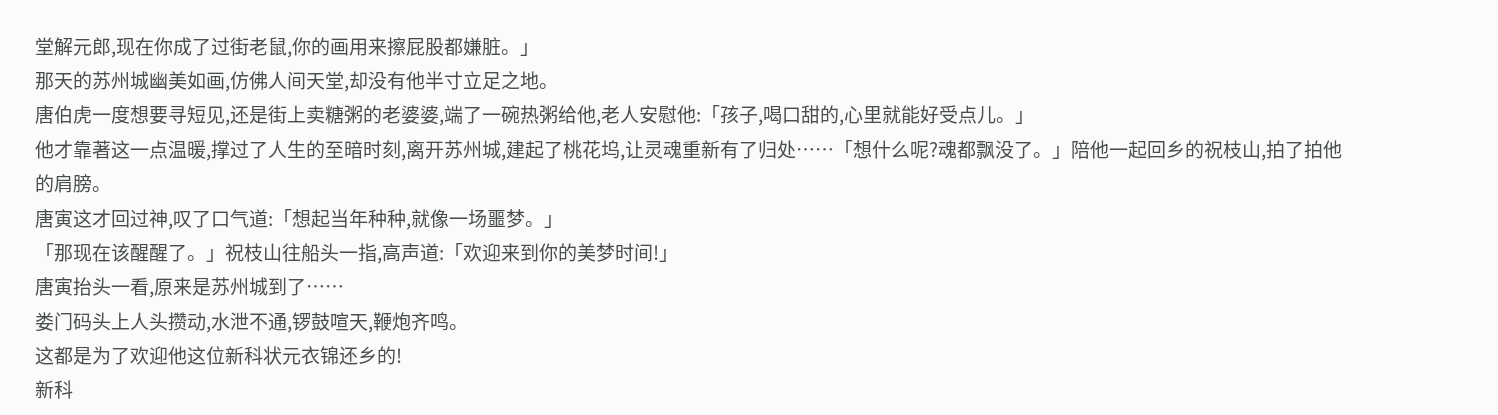堂解元郎,现在你成了过街老鼠,你的画用来擦屁股都嫌脏。」
那天的苏州城幽美如画,仿佛人间天堂,却没有他半寸立足之地。
唐伯虎一度想要寻短见,还是街上卖糖粥的老婆婆,端了一碗热粥给他,老人安慰他:「孩子,喝口甜的,心里就能好受点儿。」
他才靠著这一点温暖,撑过了人生的至暗时刻,离开苏州城,建起了桃花坞,让灵魂重新有了归处……「想什么呢?魂都飘没了。」陪他一起回乡的祝枝山,拍了拍他的肩膀。
唐寅这才回过神,叹了口气道:「想起当年种种,就像一场噩梦。」
「那现在该醒醒了。」祝枝山往船头一指,高声道:「欢迎来到你的美梦时间!」
唐寅抬头一看,原来是苏州城到了……
娄门码头上人头攒动,水泄不通,锣鼓喧天,鞭炮齐鸣。
这都是为了欢迎他这位新科状元衣锦还乡的!
新科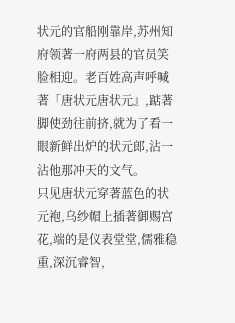状元的官船刚靠岸,苏州知府领著一府两县的官员笑脸相迎。老百姓高声呼喊著「唐状元唐状元』,踮著脚使劲往前挤,就为了看一眼新鲜出炉的状元郎,沾一沾他那冲天的文气。
只见唐状元穿著蓝色的状元袍,乌纱帽上插著御赐宫花,端的是仪表堂堂,儒雅稳重,深沉睿智,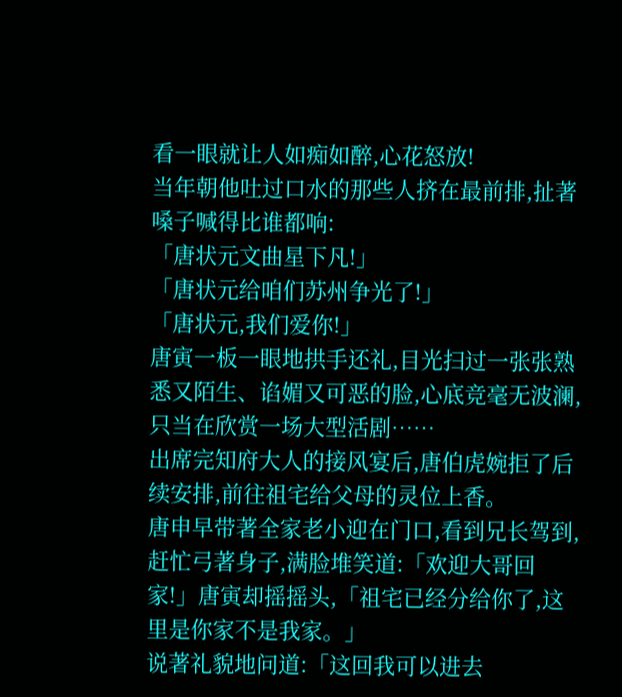看一眼就让人如痴如醉,心花怒放!
当年朝他吐过口水的那些人挤在最前排,扯著嗓子喊得比谁都响:
「唐状元文曲星下凡!」
「唐状元给咱们苏州争光了!」
「唐状元,我们爱你!」
唐寅一板一眼地拱手还礼,目光扫过一张张熟悉又陌生、谄媚又可恶的脸,心底竞毫无波澜,只当在欣赏一场大型活剧……
出席完知府大人的接风宴后,唐伯虎婉拒了后续安排,前往祖宅给父母的灵位上香。
唐申早带著全家老小迎在门口,看到兄长驾到,赶忙弓著身子,满脸堆笑道:「欢迎大哥回家!」唐寅却摇摇头,「祖宅已经分给你了,这里是你家不是我家。」
说著礼貌地问道:「这回我可以进去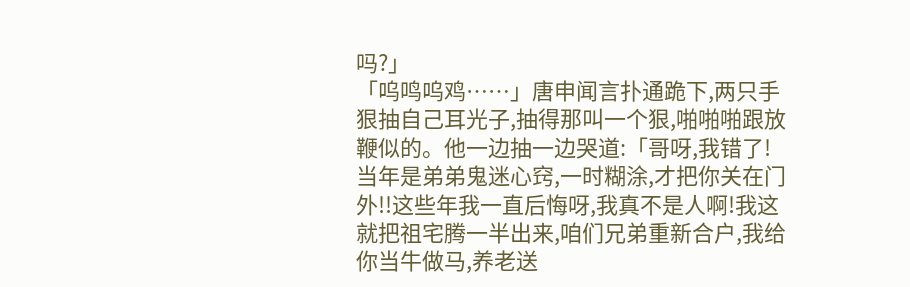吗?」
「呜鸣呜鸡……」唐申闻言扑通跪下,两只手狠抽自己耳光子,抽得那叫一个狠,啪啪啪跟放鞭似的。他一边抽一边哭道:「哥呀,我错了!当年是弟弟鬼迷心窍,一时糊涂,才把你关在门外!!这些年我一直后悔呀,我真不是人啊!我这就把祖宅腾一半出来,咱们兄弟重新合户,我给你当牛做马,养老送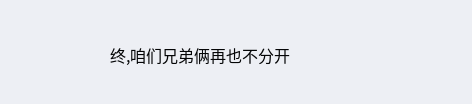终,咱们兄弟俩再也不分开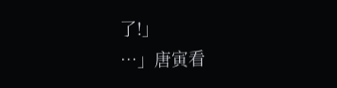了!」
…」唐寅看